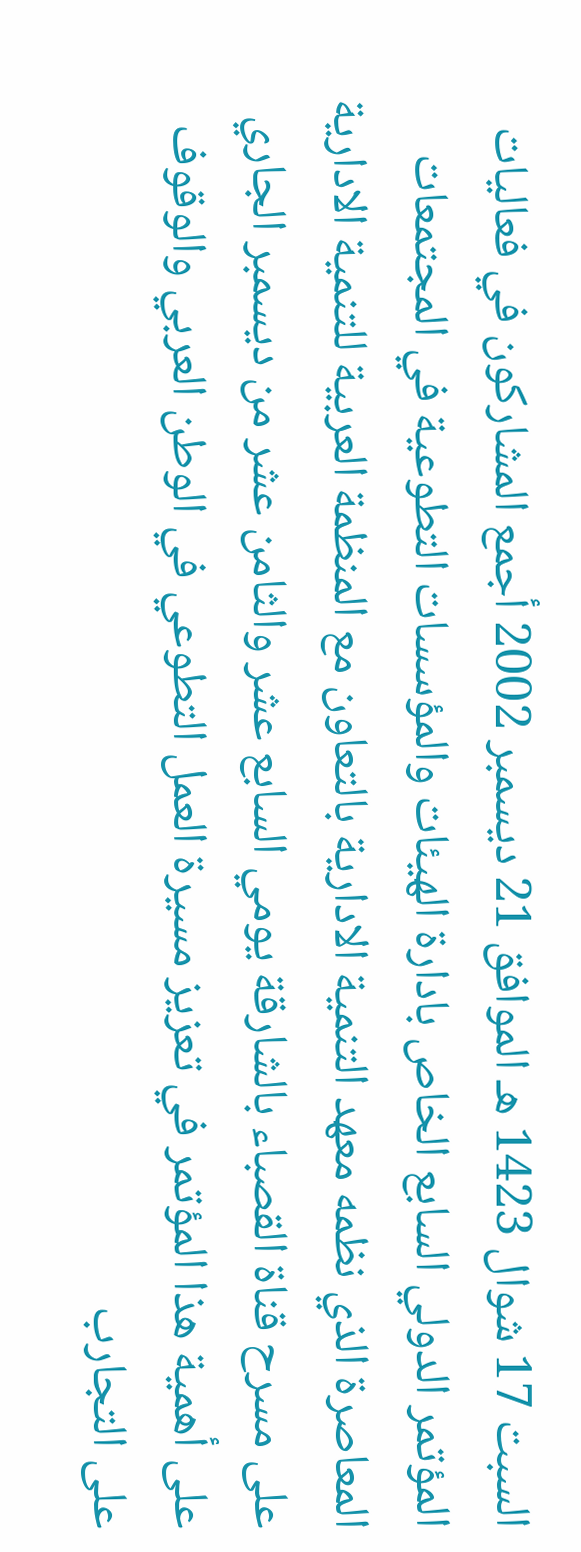السبت 17 شوال 1423 هـ الموافق 21 ديسمبر 2002 أجمع المشاركون في فعاليات المؤتمر الدولي السابع الخاص بادارة الهيئات والمؤسسات التطوعية في المجتمعات المعاصرة الذي نظمه معهد التنمية الادارية بالتعاون مع المنظمة العربية للتنمية الادارية على مسرح قناة القصباء بالشارقة يومي السابع عشر والثامن عشر من ديسمبر الجاري على أهمية هذا المؤتمر في تعزيز مسيرة العمل التطوعي في الوطن العربي والوقوف على التجارب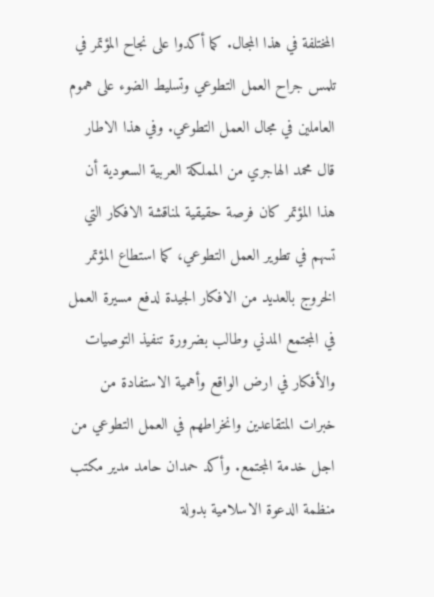المختلفة في هذا المجال. كما أكدوا على نجاح المؤتمر في تلمس جراح العمل التطوعي وتسليط الضوء على هموم العاملين في مجال العمل التطوعي. وفي هذا الاطار قال محمد الهاجري من المملكة العربية السعودية أن هذا المؤتمر كان فرصة حقيقية لمناقشة الافكار التي تسهم في تطوير العمل التطوعي، كما استطاع المؤتمر الخروج بالعديد من الافكار الجيدة لدفع مسيرة العمل في المجتمع المدني وطالب بضرورة تنفيذ التوصيات والأفكار في ارض الواقع وأهمية الاستفادة من خبرات المتقاعدين وانخراطهم في العمل التطوعي من اجل خدمة المجتمع. وأكد حمدان حامد مدير مكتب منظمة الدعوة الاسلامية بدولة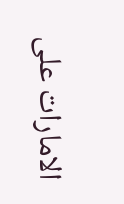الامارات على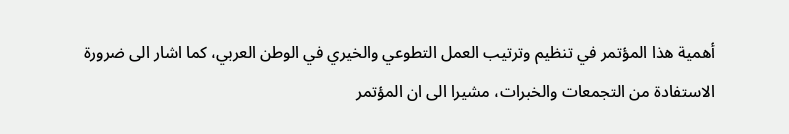أهمية هذا المؤتمر في تنظيم وترتيب العمل التطوعي والخيري في الوطن العربي، كما اشار الى ضرورة الاستفادة من التجمعات والخبرات، مشيرا الى ان المؤتمر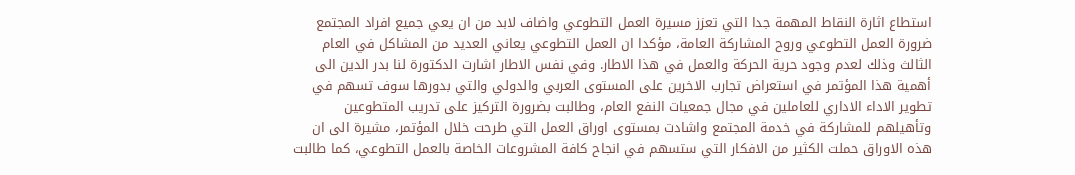استطاع اثارة النقاط المهمة جدا التي تعزز مسيرة العمل التطوعي واضاف لابد من ان يعي جميع افراد المجتمع ضرورة العمل التطوعي وروح المشاركة العامة، مؤكدا ان العمل التطوعي يعاني العديد من المشاكل في العام الثالث وذلك لعدم وجود حرية الحركة والعمل في هذا الاطار. وفي نفس الاطار اشارت الدكتورة لنا بدر الدين الى أهمية هذا المؤتمر في استعراض تجارب الاخرين على المستوى العربي والدولي والتي بدورها سوف تسهم في تطوير الاداء الاداري للعاملين في مجال جمعيات النفع العام، وطالبت بضرورة التركيز على تدريب المتطوعين وتأهيلهم للمشاركة في خدمة المجتمع واشادت بمستوى اوراق العمل التي طرحت خلال المؤتمر، مشيرة الى ان هذه الاوراق حملت الكثير من الافكار التي ستسهم في انجاح كافة المشروعات الخاصة بالعمل التطوعي، كما طالبت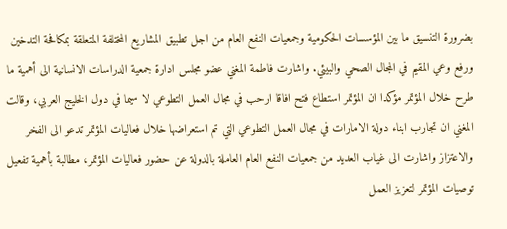بضرورة التنسيق ما بين المؤسسات الحكومية وجمعيات النفع العام من اجل تطبيق المشاريع المختلفة المتعلقة بمكافحة التدخين ورفع وعي المقيم في المجال الصحي والبيئي. واشارت فاطمة المغني عضو مجلس ادارة جمعية الدراسات الانسانية الى أهمية ما طرح خلال المؤتمر مؤكدا ان المؤتمر استطاع فتح افاقا ارحب في مجال العمل التطوعي لا سيما في دول الخليج العربي، وقالت المغني ان تجارب ابناء دولة الامارات في مجال العمل التطوعي التي تم استعراضها خلال فعاليات المؤتمر تدعو الى الفخر والاعتزاز واشارت الى غياب العديد من جمعيات النفع العام العاملة بالدولة عن حضور فعاليات المؤتمر، مطالبة بأهمية تفعيل توصيات المؤتمر لتعزيز العمل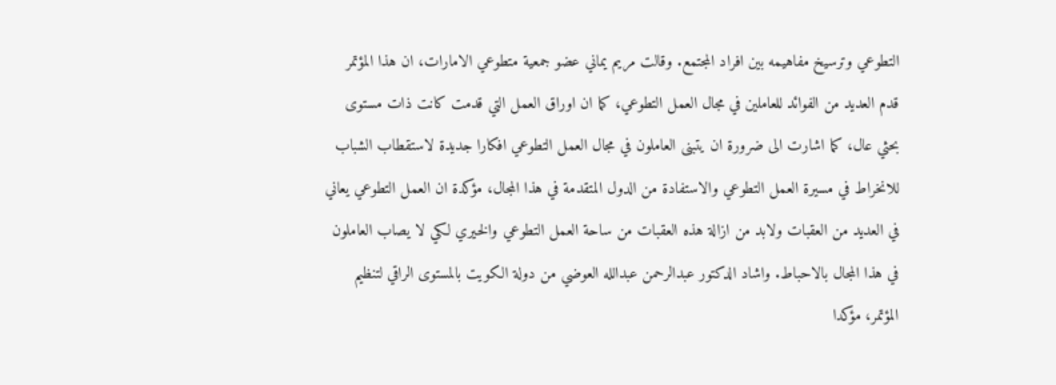التطوعي وترسيخ مفاهيمه بين افراد المجتمع. وقالت مريم يماني عضو جمعية متطوعي الامارات، ان هذا المؤتمر قدم العديد من الفوائد للعاملين في مجال العمل التطوعي، كما ان اوراق العمل التي قدمت كانت ذات مستوى بحثي عال، كما اشارت الى ضرورة ان يتبنى العاملون في مجال العمل التطوعي افكارا جديدة لاستقطاب الشباب للانخراط في مسيرة العمل التطوعي والاستفادة من الدول المتقدمة في هذا المجال، مؤكدة ان العمل التطوعي يعاني في العديد من العقبات ولابد من ازالة هذه العقبات من ساحة العمل التطوعي والخيري لكي لا يصاب العاملون في هذا المجال بالاحباط. واشاد الدكتور عبدالرحمن عبدالله العوضي من دولة الكويت بالمستوى الراقي لتنظيم المؤتمر، مؤكدا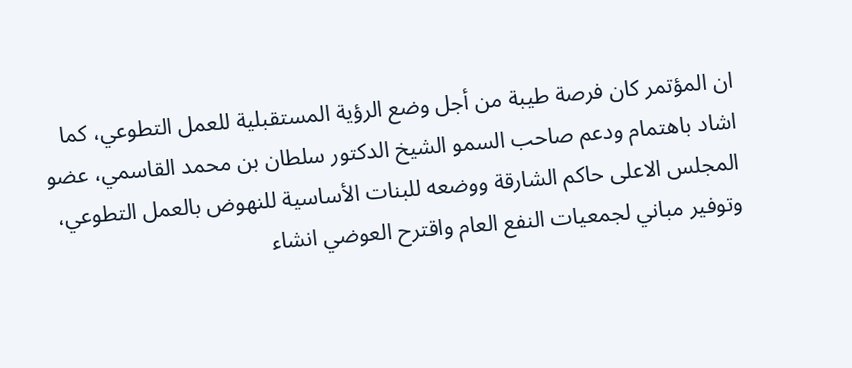ان المؤتمر كان فرصة طيبة من أجل وضع الرؤية المستقبلية للعمل التطوعي، كما اشاد باهتمام ودعم صاحب السمو الشيخ الدكتور سلطان بن محمد القاسمي، عضو المجلس الاعلى حاكم الشارقة ووضعه للبنات الأساسية للنهوض بالعمل التطوعي، وتوفير مباني لجمعيات النفع العام واقترح العوضي انشاء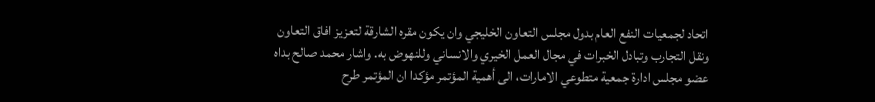اتحاد لجمعيات النفع العام بدول مجلس التعاون الخليجي وان يكون مقره الشارقة لتعزيز افاق التعاون ونقل التجارب وتبادل الخبرات في مجال العمل الخيري والانساني وللنهوض به. واشار محمد صالح بداه عضو مجلس ادارة جمعية متطوعي الامارات، الى أهمية المؤتمر مؤكدا ان المؤتمر طرح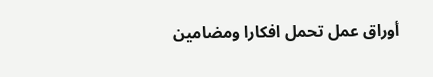أوراق عمل تحمل افكارا ومضامين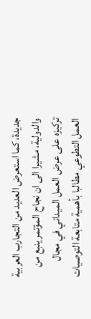جديدة، كما استعرض العديد من التجارب العربية والدولية، مشيرا الى ان نجاح المؤتمر ينبع من تركيزه على عرض العمل الميداني في مجال العمل التطوعي مطالبا بأهمية متابعة التوصيات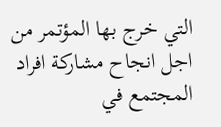التي خرج بها المؤتمر من اجل انجاح مشاركة افراد المجتمع في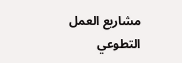مشاريع العمل التطوعي